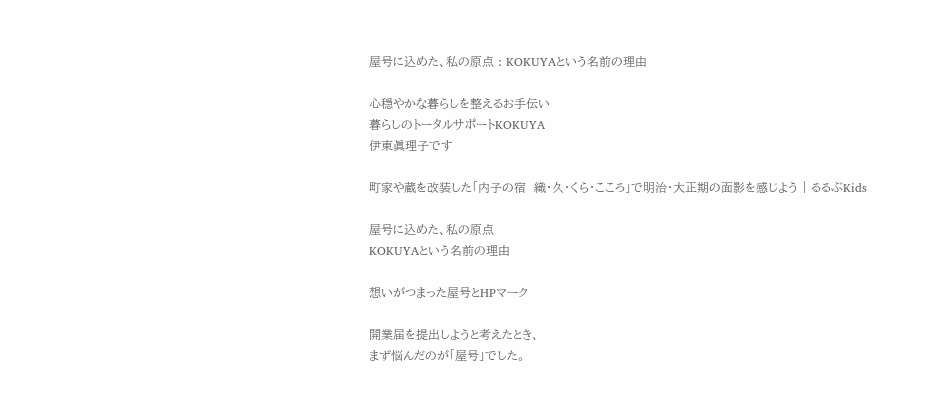屋号に込めた、私の原点 : KOKUYAという名前の理由

心穏やかな暮らしを整えるお手伝い
暮らしのトータルサポートKOKUYA
伊東眞理子です

町家や蔵を改装した「内子の宿  織・久・くら・こころ」で明治・大正期の面影を感じよう | るるぶKids

屋号に込めた、私の原点
KOKUYAという名前の理由

想いがつまった屋号とHPマーク

開業届を提出しようと考えたとき、
まず悩んだのが「屋号」でした。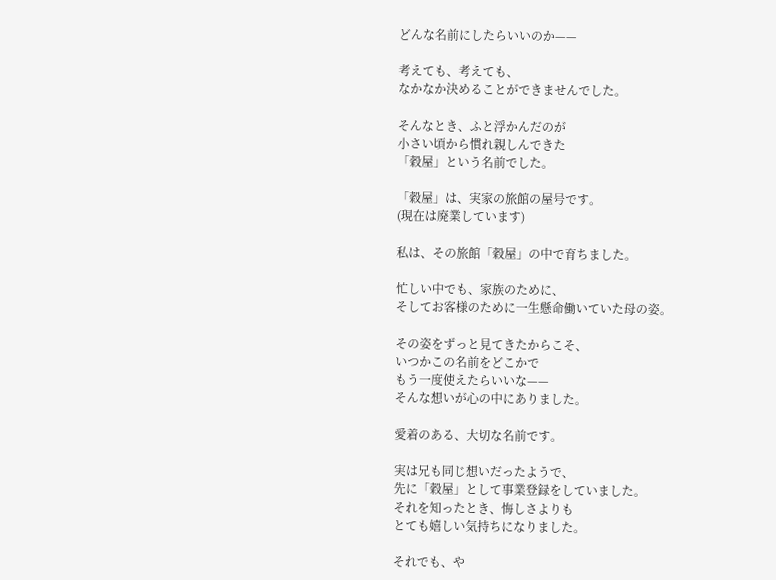どんな名前にしたらいいのか——

考えても、考えても、
なかなか決めることができませんでした。

そんなとき、ふと浮かんだのが
小さい頃から慣れ親しんできた
「穀屋」という名前でした。

「穀屋」は、実家の旅館の屋号です。
(現在は廃業しています)

私は、その旅館「穀屋」の中で育ちました。

忙しい中でも、家族のために、
そしてお客様のために一生懸命働いていた母の姿。

その姿をずっと見てきたからこそ、
いつかこの名前をどこかで
もう一度使えたらいいな——
そんな想いが心の中にありました。

愛着のある、大切な名前です。

実は兄も同じ想いだったようで、
先に「穀屋」として事業登録をしていました。
それを知ったとき、悔しさよりも
とても嬉しい気持ちになりました。

それでも、や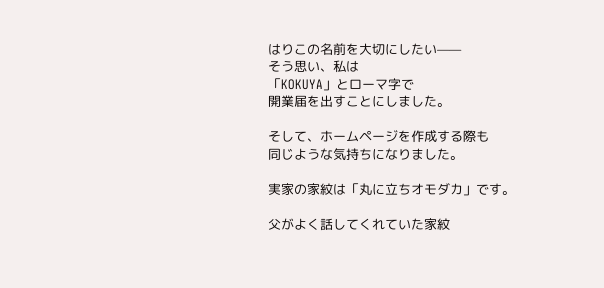はりこの名前を大切にしたい——
そう思い、私は
「KOKUYA」とローマ字で
開業届を出すことにしました。

そして、ホームページを作成する際も
同じような気持ちになりました。

実家の家紋は「丸に立ちオモダカ」です。

父がよく話してくれていた家紋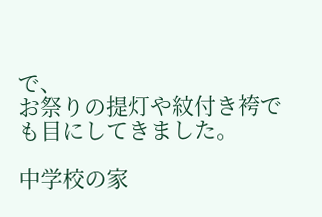で、
お祭りの提灯や紋付き袴でも目にしてきました。

中学校の家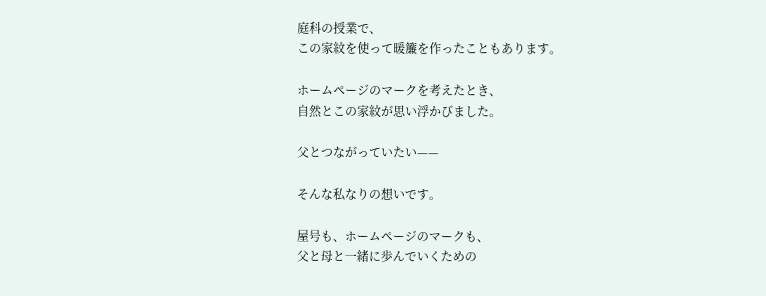庭科の授業で、
この家紋を使って暖簾を作ったこともあります。

ホームページのマークを考えたとき、
自然とこの家紋が思い浮かびました。

父とつながっていたい——

そんな私なりの想いです。

屋号も、ホームページのマークも、
父と母と一緒に歩んでいくための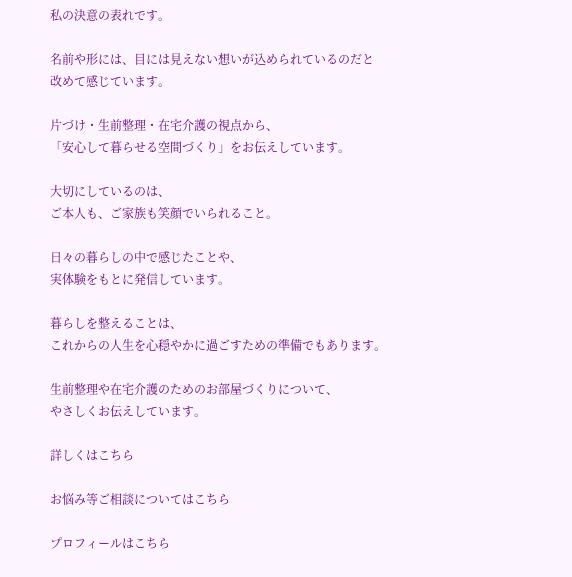私の決意の表れです。

名前や形には、目には見えない想いが込められているのだと
改めて感じています。

片づけ・生前整理・在宅介護の視点から、
「安心して暮らせる空間づくり」をお伝えしています。

大切にしているのは、
ご本人も、ご家族も笑顔でいられること。

日々の暮らしの中で感じたことや、
実体験をもとに発信しています。

暮らしを整えることは、
これからの人生を心穏やかに過ごすための準備でもあります。

生前整理や在宅介護のためのお部屋づくりについて、
やさしくお伝えしています。

詳しくはこちら

お悩み等ご相談についてはこちら

プロフィールはこちら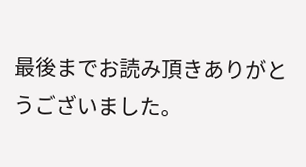最後までお読み頂きありがとうございました。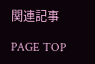関連記事

PAGE TOP